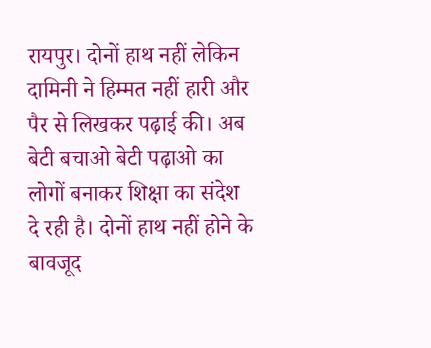रायपुर। दोनों हाथ नहीं लेकिन दामिनी ने हिम्मत नहीं हारी और पैर से लिखकर पढ़ाई की। अब बेटी बचाओ बेटी पढ़ाओ का लोगों बनाकर शिक्षा का संदेश दे रही है। दोनों हाथ नहीं होने के बावजूद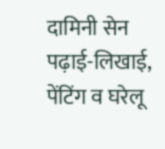दामिनी सेन पढ़ाई-लिखाई, पेंटिंग व घरेलू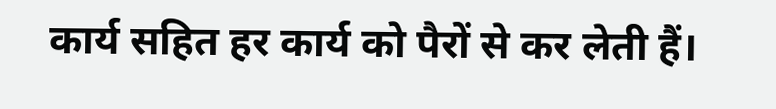कार्य सहित हर कार्य को पैरों से कर लेती हैं।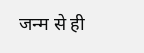जन्म से ही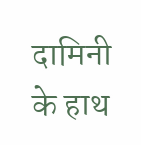दामिनी के हाथ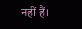नहीं हैं।